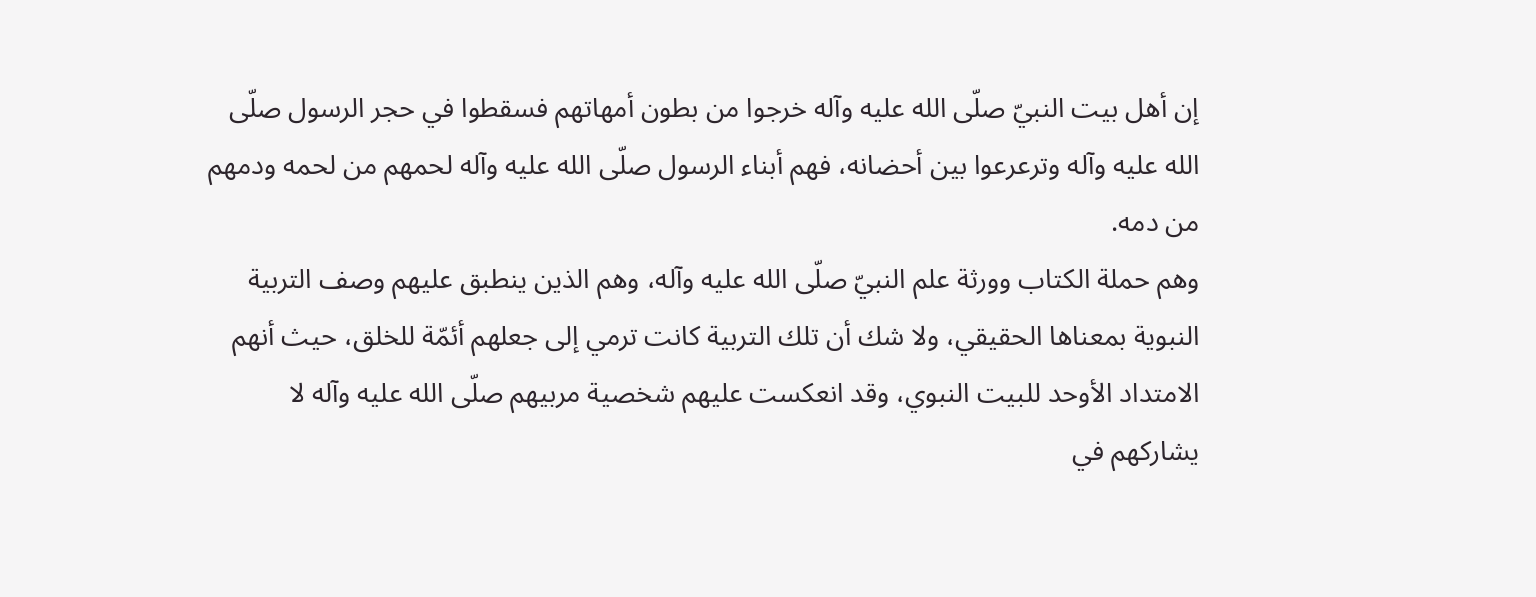إن أهل بيت النبيّ صلّى الله عليه وآله خرجوا من بطون أمهاتهم فسقطوا في حجر الرسول صلّى الله عليه وآله وترعرعوا بين أحضانه، فهم أبناء الرسول صلّى الله عليه وآله لحمهم من لحمه ودمهم من دمه.
وهم حملة الكتاب وورثة علم النبيّ صلّى الله عليه وآله، وهم الذين ينطبق عليهم وصف التربية النبوية بمعناها الحقيقي، ولا شك أن تلك التربية كانت ترمي إلى جعلهم أئمّة للخلق، حيث أنهم الامتداد الأوحد للبيت النبوي، وقد انعكست عليهم شخصية مربيهم صلّى الله عليه وآله لا يشاركهم في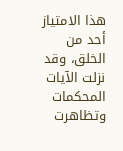هذا الامتياز أحد من الخلق، وقد نزلت الآيات المحكمات وتظاهرت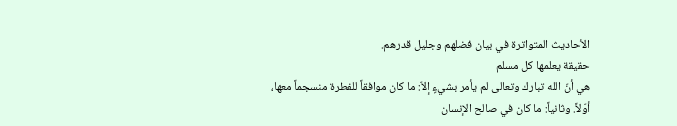الأحاديث المتواترة في بيان فضلهم وجليل قدرهم.
حقيقة يعلمها كل مسلم
هي أنّ الله تبارك وتعالى لم يأمر بشيءٍ إلاّ: ما كان موافقاً للفطرة منسجماً معها، أوّلاً. وثانياً: ما كان في صالح الإنسان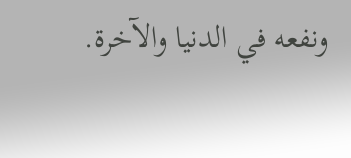ونفعه في الدنيا والآخرة.